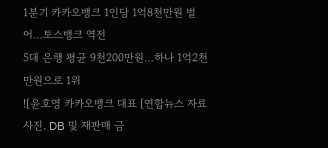1분기 카카오뱅크 1인당 1억8천만원 벌어…토스뱅크 역전
5대 은행 평균 9천200만원…하나 1억2천만원으로 1위
![윤호영 카카오뱅크 대표 [연합뉴스 자료사진. DB 및 재판매 금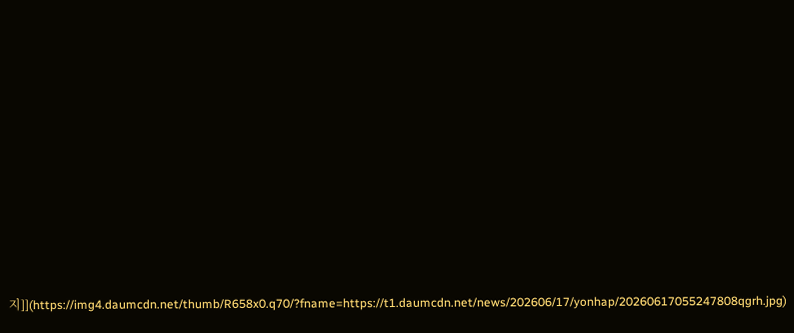지]](https://img4.daumcdn.net/thumb/R658x0.q70/?fname=https://t1.daumcdn.net/news/202606/17/yonhap/20260617055247808qgrh.jpg)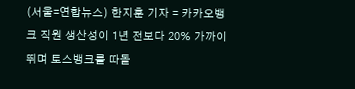(서울=연합뉴스) 한지훈 기자 = 카카오뱅크 직원 생산성이 1년 전보다 20% 가까이 뛰며 토스뱅크를 따돌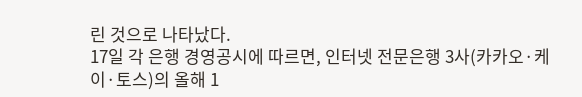린 것으로 나타났다.
17일 각 은행 경영공시에 따르면, 인터넷 전문은행 3사(카카오·케이·토스)의 올해 1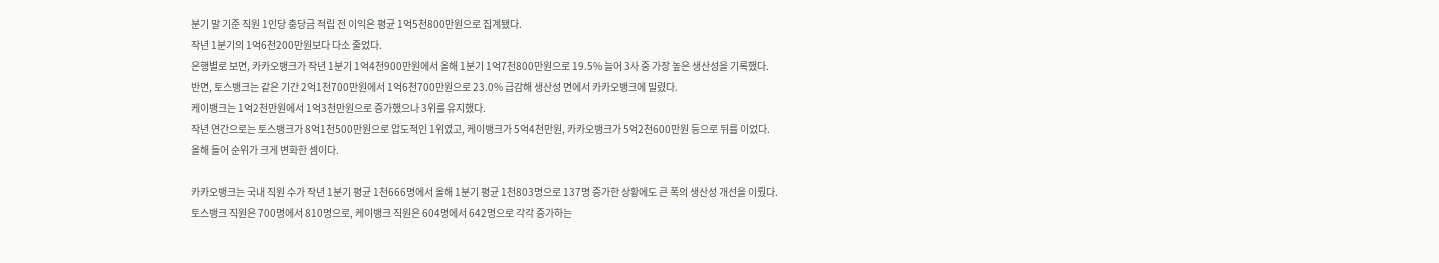분기 말 기준 직원 1인당 충당금 적립 전 이익은 평균 1억5천800만원으로 집계됐다.
작년 1분기의 1억6천200만원보다 다소 줄었다.
은행별로 보면, 카카오뱅크가 작년 1분기 1억4천900만원에서 올해 1분기 1억7천800만원으로 19.5% 늘어 3사 중 가장 높은 생산성을 기록했다.
반면, 토스뱅크는 같은 기간 2억1천700만원에서 1억6천700만원으로 23.0% 급감해 생산성 면에서 카카오뱅크에 밀렸다.
케이뱅크는 1억2천만원에서 1억3천만원으로 증가했으나 3위를 유지했다.
작년 연간으로는 토스뱅크가 8억1천500만원으로 압도적인 1위였고, 케이뱅크가 5억4천만원, 카카오뱅크가 5억2천600만원 등으로 뒤를 이었다.
올해 들어 순위가 크게 변화한 셈이다.

카카오뱅크는 국내 직원 수가 작년 1분기 평균 1천666명에서 올해 1분기 평균 1천803명으로 137명 증가한 상황에도 큰 폭의 생산성 개선을 이뤘다.
토스뱅크 직원은 700명에서 810명으로, 케이뱅크 직원은 604명에서 642명으로 각각 증가하는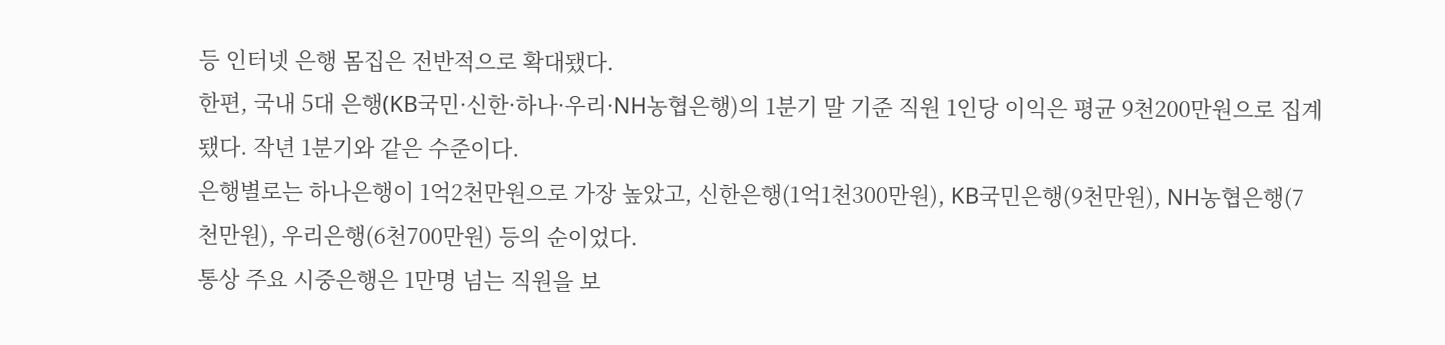등 인터넷 은행 몸집은 전반적으로 확대됐다.
한편, 국내 5대 은행(KB국민·신한·하나·우리·NH농협은행)의 1분기 말 기준 직원 1인당 이익은 평균 9천200만원으로 집계됐다. 작년 1분기와 같은 수준이다.
은행별로는 하나은행이 1억2천만원으로 가장 높았고, 신한은행(1억1천300만원), KB국민은행(9천만원), NH농협은행(7천만원), 우리은행(6천700만원) 등의 순이었다.
통상 주요 시중은행은 1만명 넘는 직원을 보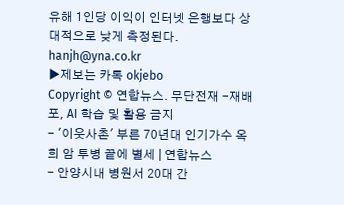유해 1인당 이익이 인터넷 은행보다 상대적으로 낮게 측정된다.
hanjh@yna.co.kr
▶제보는 카톡 okjebo
Copyright © 연합뉴스. 무단전재 -재배포, AI 학습 및 활용 금지
- '이웃사촌' 부른 70년대 인기가수 옥희 암 투병 끝에 별세 | 연합뉴스
- 안양시내 병원서 20대 간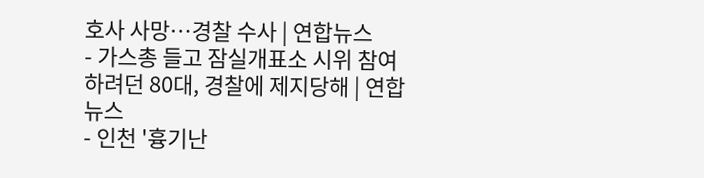호사 사망…경찰 수사 | 연합뉴스
- 가스총 들고 잠실개표소 시위 참여하려던 80대, 경찰에 제지당해 | 연합뉴스
- 인천 '흉기난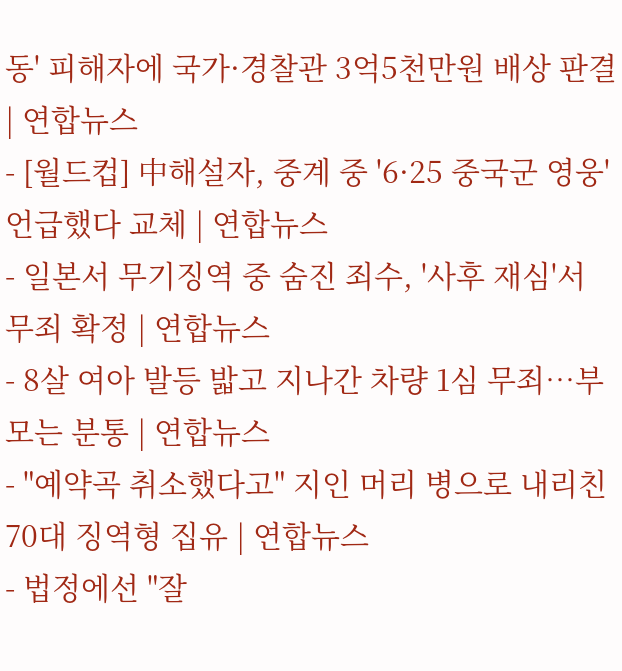동' 피해자에 국가·경찰관 3억5천만원 배상 판결 | 연합뉴스
- [월드컵] 中해설자, 중계 중 '6·25 중국군 영웅' 언급했다 교체 | 연합뉴스
- 일본서 무기징역 중 숨진 죄수, '사후 재심'서 무죄 확정 | 연합뉴스
- 8살 여아 발등 밟고 지나간 차량 1심 무죄…부모는 분통 | 연합뉴스
- "예약곡 취소했다고" 지인 머리 병으로 내리친 70대 징역형 집유 | 연합뉴스
- 법정에선 "잘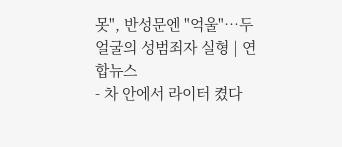못", 반성문엔 "억울"…두 얼굴의 성범죄자 실형 | 연합뉴스
- 차 안에서 라이터 켰다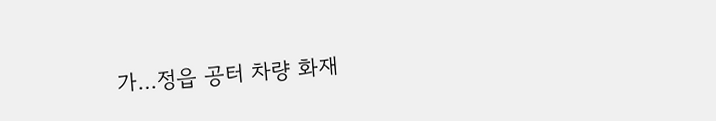가…정읍 공터 차량 화재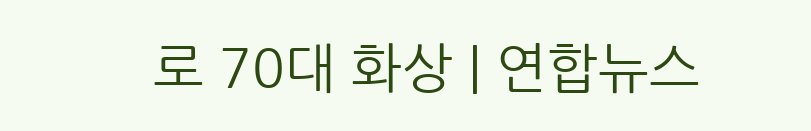로 70대 화상 | 연합뉴스